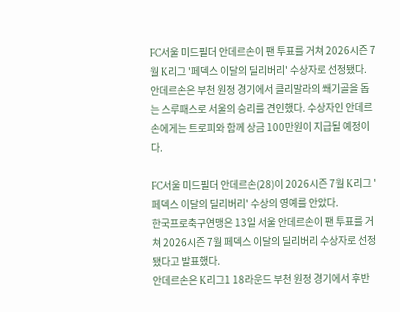FC서울 미드필더 안데르손이 팬 투표를 거쳐 2026시즌 7월 K리그 '페덱스 이달의 딜리버리' 수상자로 선정됐다. 안데르손은 부천 원정 경기에서 클리말라의 쐐기골을 돕는 스루패스로 서울의 승리를 견인했다. 수상자인 안데르손에게는 트로피와 함께 상금 100만원이 지급될 예정이다.

FC서울 미드필더 안데르손(28)이 2026시즌 7월 K리그 '페덱스 이달의 딜리버리' 수상의 영예를 안았다.
한국프로축구연맹은 13일 서울 안데르손이 팬 투표를 거쳐 2026시즌 7월 페덱스 이달의 딜리버리 수상자로 선정됐다고 발표했다.
안데르손은 K리그1 18라운드 부천 원정 경기에서 후반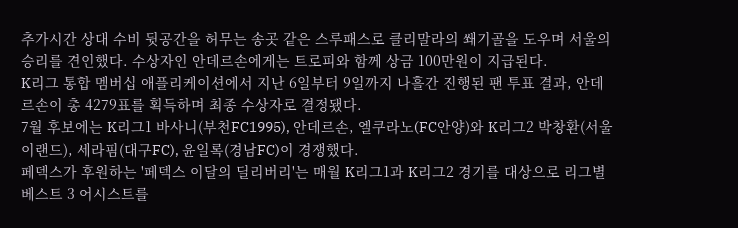추가시간 상대 수비 뒷공간을 허무는 송곳 같은 스루패스로 클리말라의 쐐기골을 도우며 서울의 승리를 견인했다. 수상자인 안데르손에게는 트로피와 함께 상금 100만원이 지급된다.
K리그 통합 멤버십 애플리케이션에서 지난 6일부터 9일까지 나흘간 진행된 팬 투표 결과, 안데르손이 총 4279표를 획득하며 최종 수상자로 결정됐다.
7월 후보에는 K리그1 바사니(부천FC1995), 안데르손, 엘쿠라노(FC안양)와 K리그2 박창환(서울 이랜드), 세라핌(대구FC), 윤일록(경남FC)이 경쟁했다.
페덱스가 후원하는 '페덱스 이달의 딜리버리'는 매월 K리그1과 K리그2 경기를 대상으로 리그별 베스트 3 어시스트를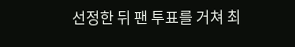선정한 뒤 팬 투표를 거쳐 최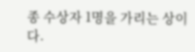종 수상자 1명을 가리는 상이다.